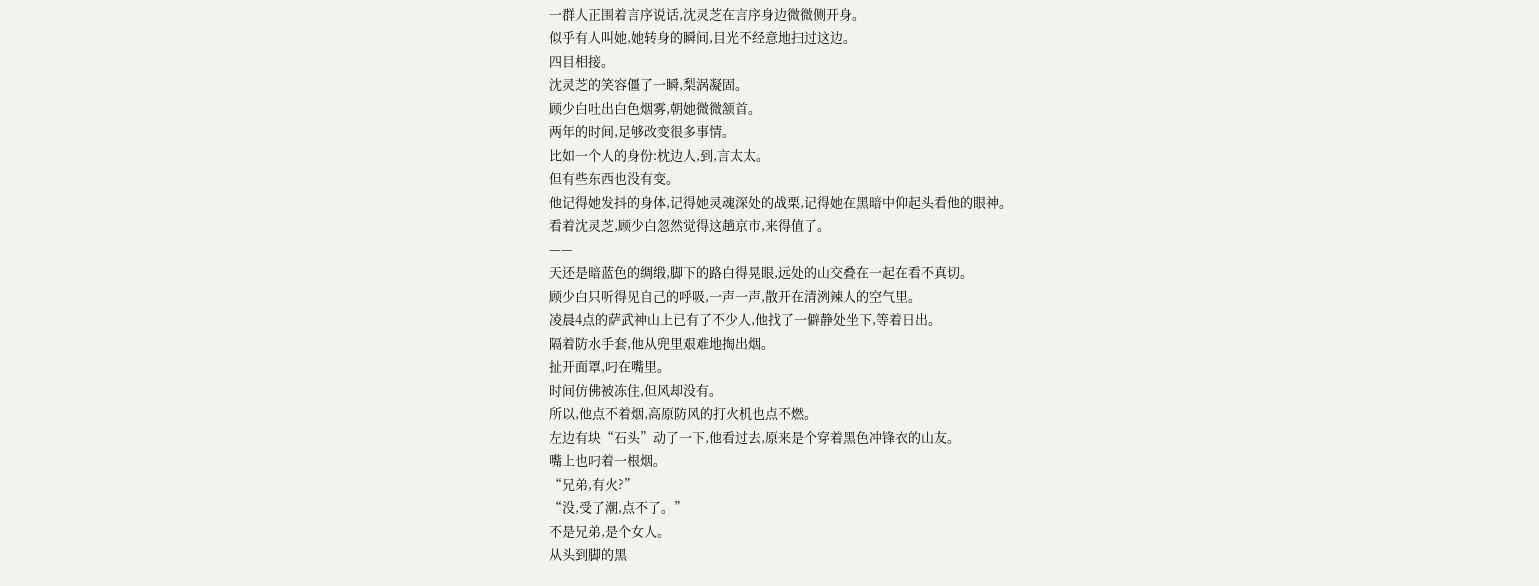一群人正围着言序说话,沈灵芝在言序身边微微侧开身。
似乎有人叫她,她转身的瞬间,目光不经意地扫过这边。
四目相接。
沈灵芝的笑容僵了一瞬,梨涡凝固。
顾少白吐出白色烟雾,朝她微微颔首。
两年的时间,足够改变很多事情。
比如一个人的身份:枕边人,到,言太太。
但有些东西也没有变。
他记得她发抖的身体,记得她灵魂深处的战栗,记得她在黑暗中仰起头看他的眼神。
看着沈灵芝,顾少白忽然觉得这趟京市,来得值了。
——
天还是暗蓝色的绸缎,脚下的路白得晃眼,远处的山交叠在一起在看不真切。
顾少白只听得见自己的呼吸,一声一声,散开在清洌辣人的空气里。
凌晨4点的萨武神山上已有了不少人,他找了一僻静处坐下,等着日出。
隔着防水手套,他从兜里艰难地掏出烟。
扯开面罩,叼在嘴里。
时间仿佛被冻住,但风却没有。
所以,他点不着烟,高原防风的打火机也点不燃。
左边有块“石头”动了一下,他看过去,原来是个穿着黑色冲锋衣的山友。
嘴上也叼着一根烟。
“兄弟,有火?”
“没,受了潮,点不了。”
不是兄弟,是个女人。
从头到脚的黑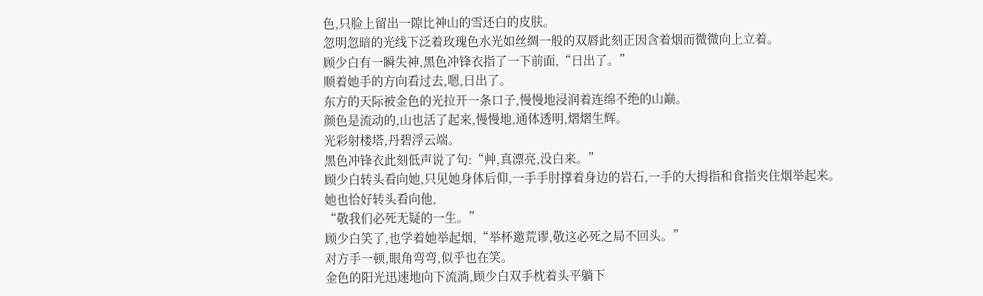色,只脸上留出一隙比神山的雪还白的皮肤。
忽明忽暗的光线下泛着玫瑰色水光如丝绸一般的双唇此刻正因含着烟而微微向上立着。
顾少白有一瞬失神,黑色冲锋衣指了一下前面,“日出了。”
顺着她手的方向看过去,嗯,日出了。
东方的天际被金色的光拉开一条口子,慢慢地浸润着连绵不绝的山巅。
颜色是流动的,山也活了起来,慢慢地,通体透明,熠熠生辉。
光彩射楼塔,丹碧浮云端。
黑色冲锋衣此刻低声说了句:“艸,真漂亮,没白来。”
顾少白转头看向她,只见她身体后仰,一手手肘撑着身边的岩石,一手的大拇指和食指夹住烟举起来。
她也恰好转头看向他,
“敬我们必死无疑的一生。”
顾少白笑了,也学着她举起烟,“举杯邀荒谬,敬这必死之局不回头。”
对方手一顿,眼角弯弯,似乎也在笑。
金色的阳光迅速地向下流淌,顾少白双手枕着头平躺下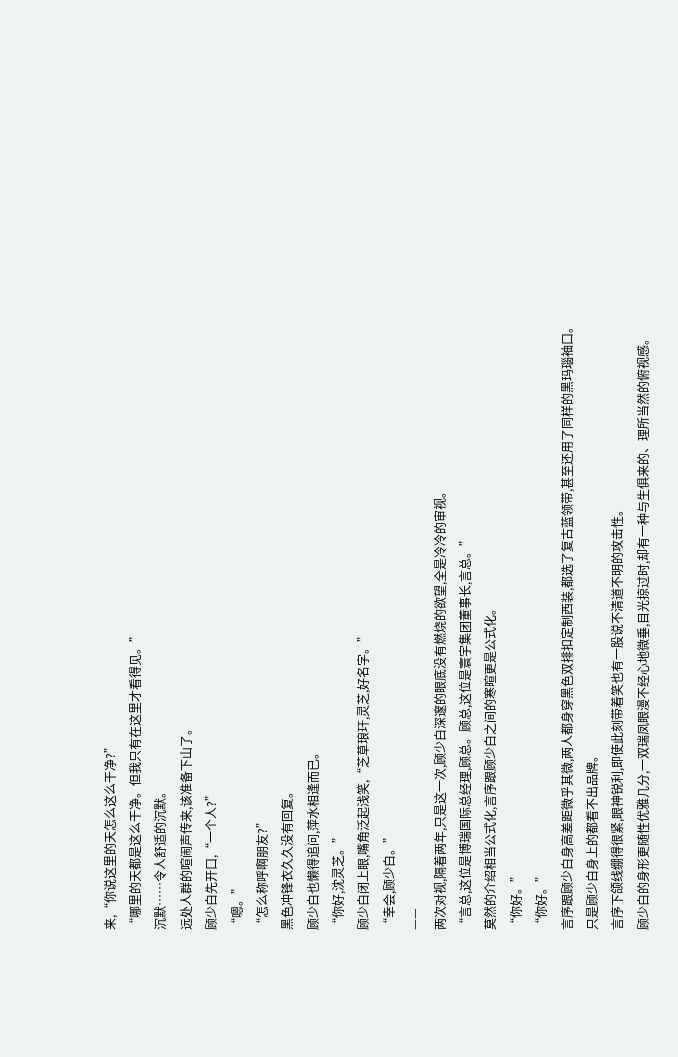来,“你说这里的天怎么这么干净?”
“哪里的天都是这么干净。但我只有在这里才看得见。”
沉默……令人舒适的沉默。
远处人群的喧闹声传来,该准备下山了。
顾少白先开口,“一个人?”
“嗯。”
“怎么称呼啊朋友?”
黑色冲锋衣久久没有回复。
顾少白也懒得追问,萍水相逢而已。
“你好,沈灵芝。”
顾少白闭上眼,嘴角泛起浅笑,“芝草琅玕,灵芝,好名字。”
“幸会,顾少白。”
——
两次对视,隔着两年,只是这一次,顾少白深邃的眼底没有燃烧的欲望,全是冷冷的审视。
“言总,这位是博瑞国际总经理,顾总。顾总,这位是寰宇集团董事长,言总。”
莫然的介绍相当公式化,言序跟顾少白之间的寒暄更是公式化。
“你好。”
“你好。”
言序跟顾少白身高差距微乎其微,两人都身穿黑色双排扣定制西装,都选了复古蓝领带,甚至还用了同样的黑玛瑙袖口。
只是顾少白身上的都看不出品牌。
言序下颌线绷得很紧,眼神锐利,即使此刻带着笑也有一股说不清道不明的攻击性。
顾少白的身形更随性优雅几分,一双瑞凤眼漫不经心地微垂,目光掠过时,却有一种与生俱来的、理所当然的俯视感。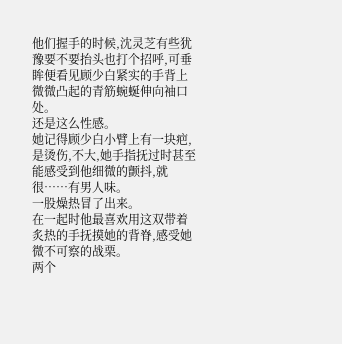他们握手的时候,沈灵芝有些犹豫要不要抬头也打个招呼,可垂眸便看见顾少白紧实的手背上微微凸起的青筋蜿蜒伸向袖口处。
还是这么性感。
她记得顾少白小臂上有一块疤,是烫伤,不大,她手指抚过时甚至能感受到他细微的颤抖,就很……有男人味。
一股燥热冒了出来。
在一起时他最喜欢用这双带着炙热的手抚摸她的背脊,感受她微不可察的战栗。
两个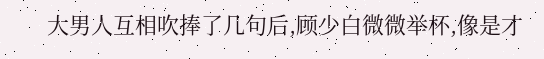大男人互相吹捧了几句后,顾少白微微举杯,像是才